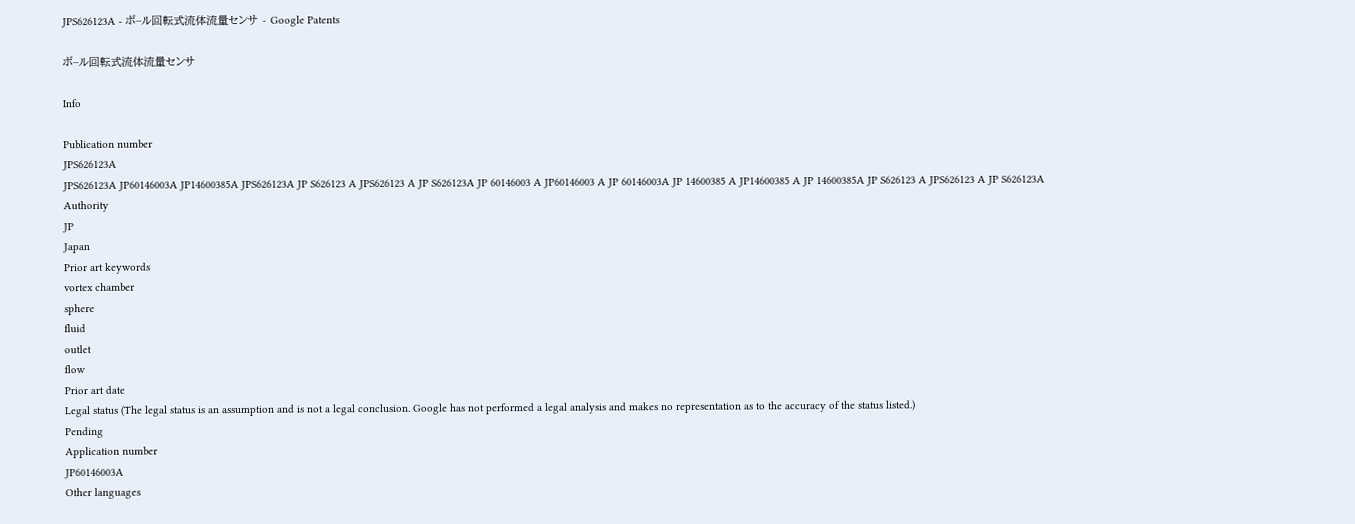JPS626123A - ボ−ル回転式流体流量センサ - Google Patents

ボ−ル回転式流体流量センサ

Info

Publication number
JPS626123A
JPS626123A JP60146003A JP14600385A JPS626123A JP S626123 A JPS626123 A JP S626123A JP 60146003 A JP60146003 A JP 60146003A JP 14600385 A JP14600385 A JP 14600385A JP S626123 A JPS626123 A JP S626123A
Authority
JP
Japan
Prior art keywords
vortex chamber
sphere
fluid
outlet
flow
Prior art date
Legal status (The legal status is an assumption and is not a legal conclusion. Google has not performed a legal analysis and makes no representation as to the accuracy of the status listed.)
Pending
Application number
JP60146003A
Other languages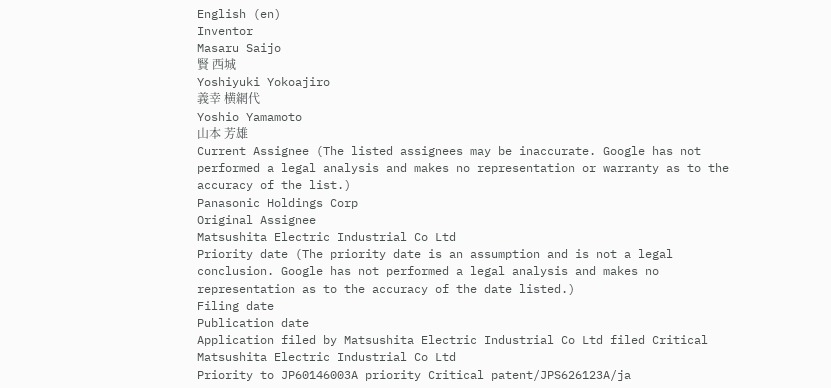English (en)
Inventor
Masaru Saijo
賢 西城
Yoshiyuki Yokoajiro
義幸 横網代
Yoshio Yamamoto
山本 芳雄
Current Assignee (The listed assignees may be inaccurate. Google has not performed a legal analysis and makes no representation or warranty as to the accuracy of the list.)
Panasonic Holdings Corp
Original Assignee
Matsushita Electric Industrial Co Ltd
Priority date (The priority date is an assumption and is not a legal conclusion. Google has not performed a legal analysis and makes no representation as to the accuracy of the date listed.)
Filing date
Publication date
Application filed by Matsushita Electric Industrial Co Ltd filed Critical Matsushita Electric Industrial Co Ltd
Priority to JP60146003A priority Critical patent/JPS626123A/ja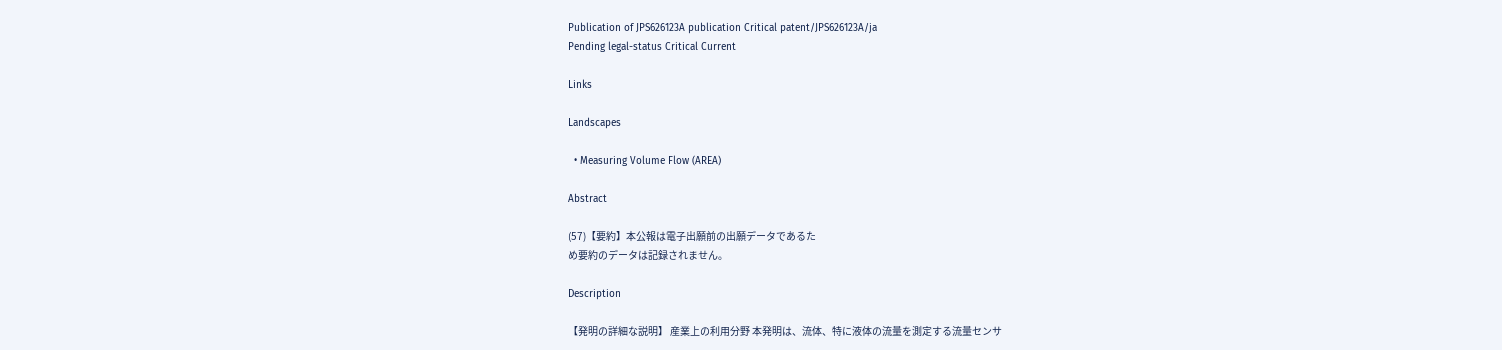Publication of JPS626123A publication Critical patent/JPS626123A/ja
Pending legal-status Critical Current

Links

Landscapes

  • Measuring Volume Flow (AREA)

Abstract

(57)【要約】本公報は電子出願前の出願データであるた
め要約のデータは記録されません。

Description

【発明の詳細な説明】 産業上の利用分野 本発明は、流体、特に液体の流量を測定する流量センサ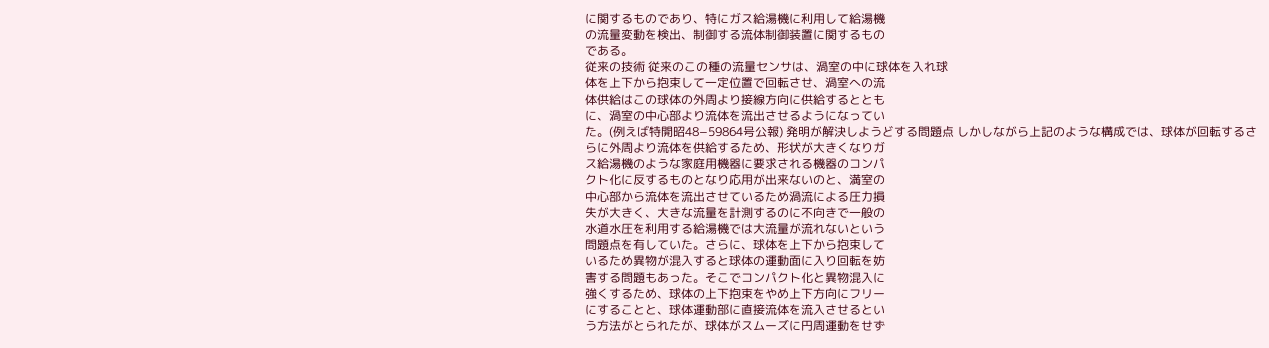に関するものであり、特にガス給湯機に利用して給湯機
の流量変動を検出、制御する流体制御装置に関するもの
である。
従来の技術 従来のこの種の流量センサは、渦室の中に球体を入れ球
体を上下から抱束して一定位置で回転させ、渦室への流
体供給はこの球体の外周より接線方向に供給するととも
に、渦室の中心部より流体を流出させるようになってい
た。(例えば特開昭48−59864号公報) 発明が解決しようどする問題点 しかしながら上記のような構成では、球体が回転するさ
らに外周より流体を供給するため、形状が大きくなりガ
ス給湯機のような家庭用機器に要求される機器のコンパ
クト化に反するものとなり応用が出来ないのと、満室の
中心部から流体を流出させているため渦流による圧力損
失が大きく、大きな流量を計測するのに不向きで一般の
水道水圧を利用する給湯機では大流量が流れないという
問題点を有していた。さらに、球体を上下から抱束して
いるため異物が混入すると球体の運動面に入り回転を妨
害する問題もあった。そこでコンパクト化と異物混入に
強くするため、球体の上下抱束をやめ上下方向にフリー
にすることと、球体運動部に直接流体を流入させるとい
う方法がとられたが、球体がスムーズに円周運動をせず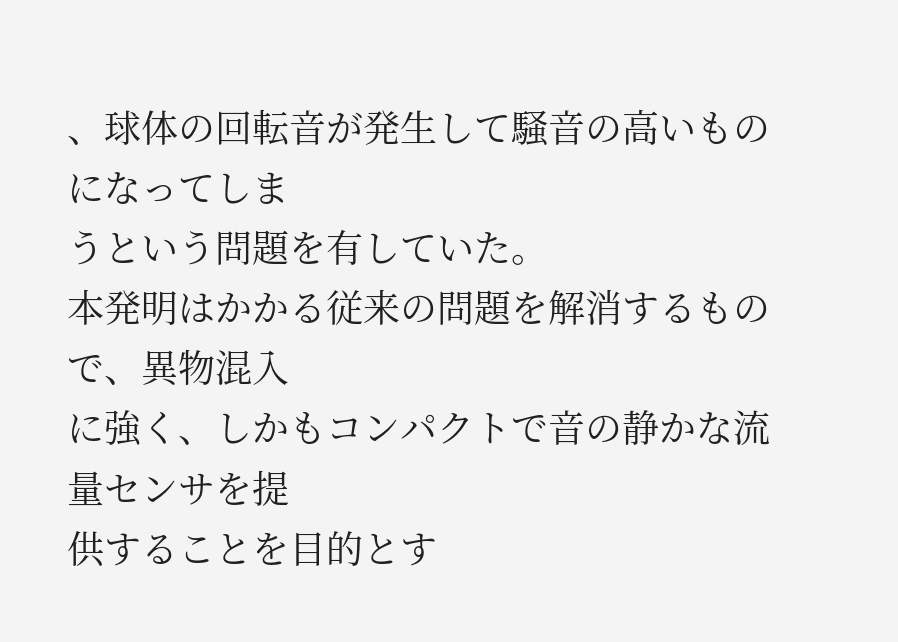、球体の回転音が発生して騒音の高いものになってしま
うという問題を有していた。
本発明はかかる従来の問題を解消するもので、異物混入
に強く、しかもコンパクトで音の静かな流量センサを提
供することを目的とす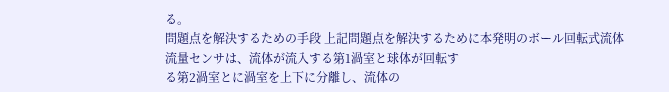る。
問題点を解決するための手段 上記問題点を解決するために本発明のボール回転式流体
流量センサは、流体が流入する第1渦室と球体が回転す
る第2渦室とに渦室を上下に分離し、流体の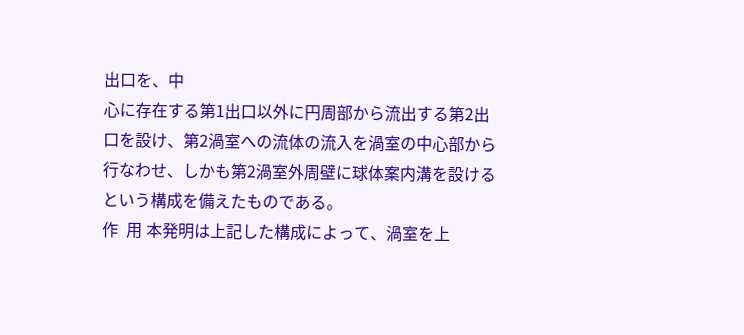出口を、中
心に存在する第1出口以外に円周部から流出する第2出
口を設け、第2渦室への流体の流入を渦室の中心部から
行なわせ、しかも第2渦室外周壁に球体案内溝を設ける
という構成を備えたものである。
作  用 本発明は上記した構成によって、渦室を上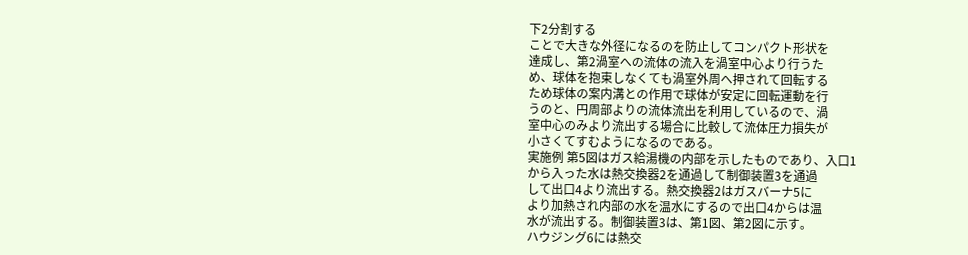下2分割する
ことで大きな外径になるのを防止してコンパクト形状を
達成し、第2渦室への流体の流入を渦室中心より行うた
め、球体を抱束しなくても渦室外周へ押されて回転する
ため球体の案内溝との作用で球体が安定に回転運動を行
うのと、円周部よりの流体流出を利用しているので、渦
室中心のみより流出する場合に比較して流体圧力損失が
小さくてすむようになるのである。
実施例 第5図はガス給湯機の内部を示したものであり、入口1
から入った水は熱交換器2を通過して制御装置3を通過
して出口4より流出する。熱交換器2はガスバーナ5に
より加熱され内部の水を温水にするので出口4からは温
水が流出する。制御装置3は、第1図、第2図に示す。
ハウジング6には熱交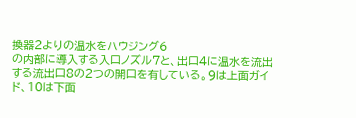換器2よりの温水をハウジング6
の内部に導入する入口ノズル7と、出口4に温水を流出
する流出口8の2つの開口を有している。9は上面ガイ
ド、10は下面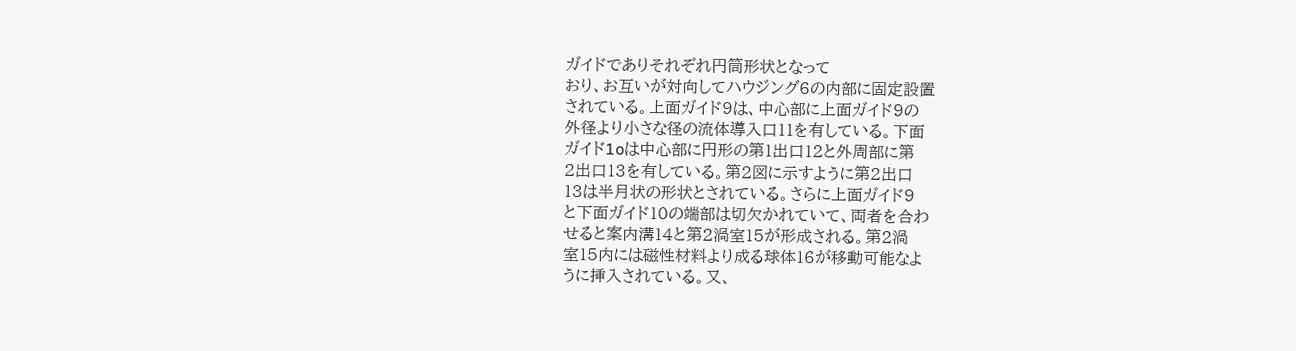ガイドでありそれぞれ円筒形状となって
おり、お互いが対向してハウジング6の内部に固定設置
されている。上面ガイド9は、中心部に上面ガイド9の
外径より小さな径の流体導入口11を有している。下面
ガイド1oは中心部に円形の第1出口12と外周部に第
2出口13を有している。第2図に示すように第2出口
13は半月状の形状とされている。さらに上面ガイド9
と下面ガイド10の端部は切欠かれていて、両者を合わ
せると案内溝14と第2渦室15が形成される。第2渦
室15内には磁性材料より成る球体16が移動可能なよ
うに挿入されている。又、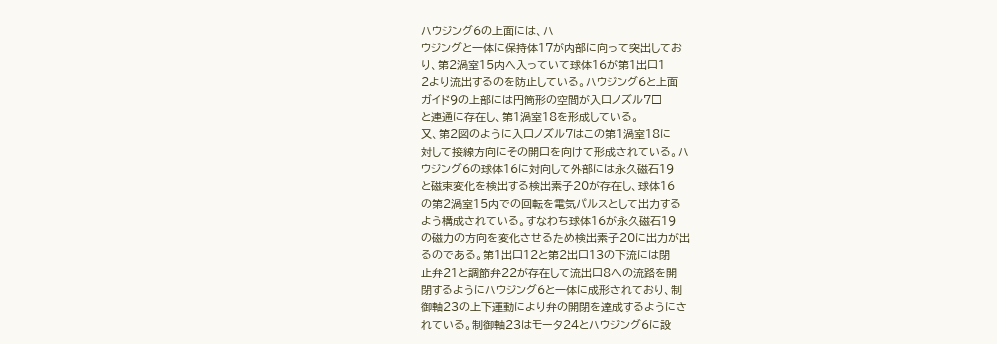ハウジング6の上面には、ハ
ウジングと一体に保持体17が内部に向って突出してお
り、第2渦室15内へ入っていて球体16が第1出口1
2より流出するのを防止している。ハウジング6と上面
ガイド9の上部には円筒形の空間が入口ノズル7□
と連通に存在し、第1渦室18を形成している。
又、第2図のように入口ノズル7はこの第1渦室18に
対して接線方向にその開口を向けて形成されている。ハ
ウジング6の球体16に対向して外部には永久磁石19
と磁束変化を検出する検出素子20が存在し、球体16
の第2渦室15内での回転を電気パルスとして出力する
よう構成されている。すなわち球体16が永久磁石19
の磁力の方向を変化させるため検出素子20に出力が出
るのである。第1出口12と第2出口13の下流には閉
止弁21と調節弁22が存在して流出口8への流路を開
閉するようにハウジング6と一体に成形されており、制
御軸23の上下運動により弁の開閉を達成するようにさ
れている。制御軸23はモータ24とハウジング6に設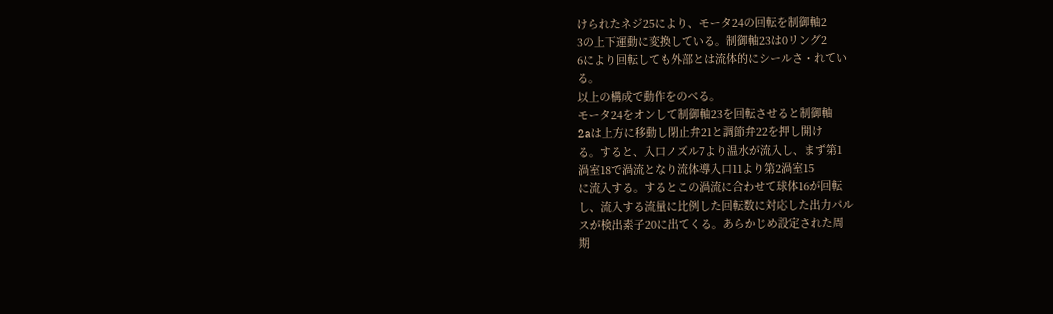けられたネジ25により、モータ24の回転を制御軸2
3の上下運動に変換している。制御軸23は0リング2
6により回転しても外部とは流体的にシールさ・れてい
る。
以上の構成で動作をのべる。
モータ24をオンして制御軸23を回転させると制御軸
2aは上方に移動し閉止弁21と調節弁22を押し開け
る。すると、入口ノズル7より温水が流入し、まず第1
渦室18で渦流となり流体導入口11より第2渦室15
に流入する。するとこの渦流に合わせて球体16が回転
し、流入する流量に比例した回転数に対応した出力パル
スが検出素子20に出てくる。あらかじめ設定された周
期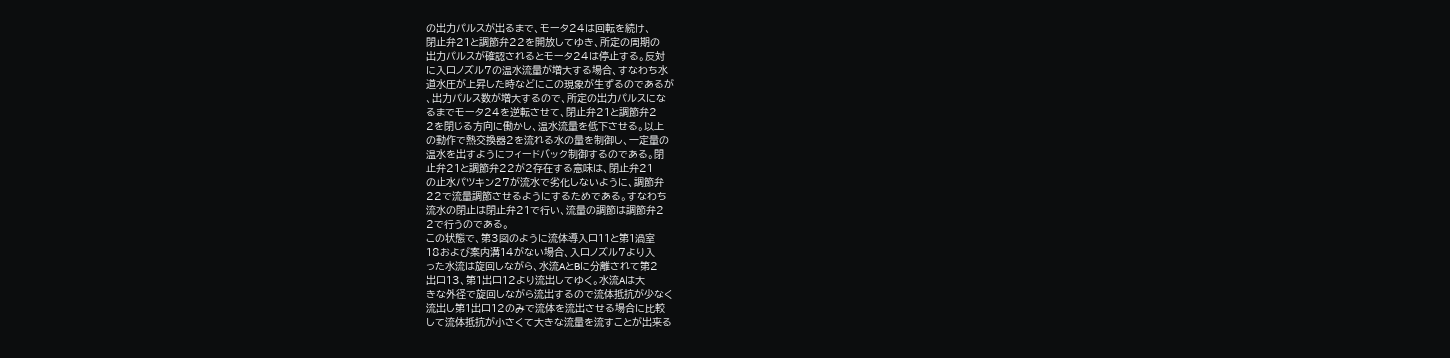の出力パルスが出るまで、モータ24は回転を続け、
閉止弁21と調節弁22を開放してゆき、所定の周期の
出力パルスが確認されるとモータ24は停止する。反対
に入口ノズル7の温水流量が増大する場合、すなわち水
道水圧が上昇した時などにこの現象が生ずるのであるが
、出力パルス数が増大するので、所定の出力パルスにな
るまでモータ24を逆転させて、閉止弁21と調節弁2
2を閉じる方向に働かし、温水流量を低下させる。以上
の動作で熱交換器2を流れる水の量を制御し、一定量の
温水を出すようにフィードバック制御するのである。閉
止弁21と調節弁22が2存在する意味は、閉止弁21
の止水パツキン27が流水で劣化しないように、調節弁
22で流量調節させるようにするためである。すなわち
流水の閉止は閉止弁21で行い、流量の調節は調節弁2
2で行うのである。
この状態で、第3図のように流体導入口11と第1渦室
18および案内溝14がない場合、入口ノズル7より入
った水流は旋回しながら、水流AとBに分離されて第2
出口13、第1出口12より流出してゆく。水流Aは大
きな外径で旋回しながら流出するので流体抵抗が少なく
流出し第1出口12のみで流体を流出させる場合に比較
して流体抵抗が小さくて大きな流量を流すことが出来る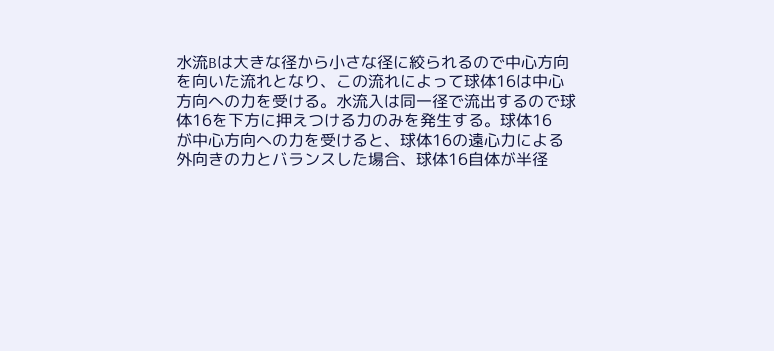水流Bは大きな径から小さな径に絞られるので中心方向
を向いた流れとなり、この流れによって球体16は中心
方向への力を受ける。水流入は同一径で流出するので球
体16を下方に押えつける力のみを発生する。球体16
が中心方向への力を受けると、球体16の遠心力による
外向きの力とバランスした場合、球体16自体が半径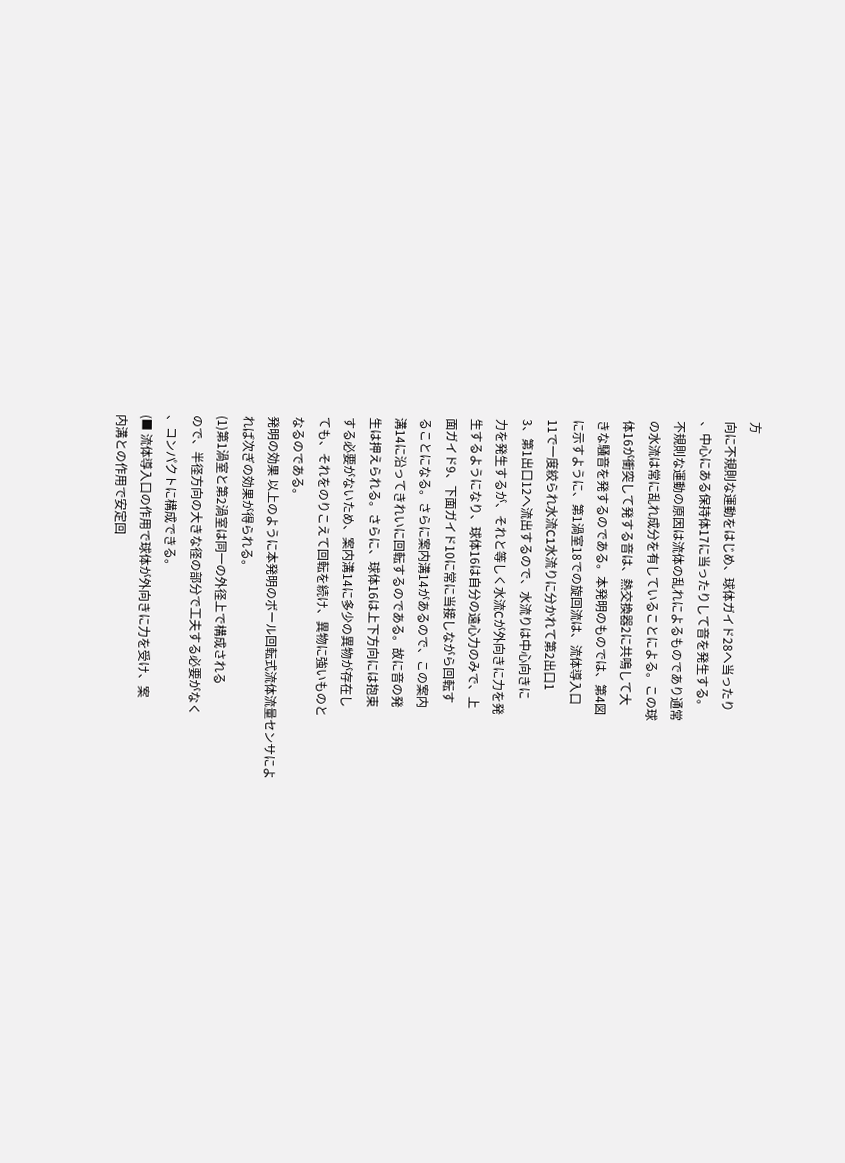方
向に不規則な運動をはじめ、球体ガイド28へ当ったり
、中心にある保持体17に当ったりして音を発生する。
不規則な運動の原因は流体の乱れによるものであり通常
の水流は常に乱れ成分を有していることによる。この球
体16が衝突して発する音は、熱交換器2に共鳴して大
きな騒音を発するのである。本発明のものでは、第4図
に示すように、第1渦室18での旋回流は、流体導入口
11で一度絞られ水流C1水流りに分かれて第2出口1
3、第1出口12へ流出するので、水流りは中心向きに
力を発生するが、それと等しく水流Cが外向きに力を発
生するようになり、球体16は自分の遠心力のみで、上
面ガイド9、下面ガイド10に常に当接しながら回転す
ることになる。さらに案内溝14があるので、この案内
溝14に沿ってきれいに回転するのである。故に音の発
生は押えられる。さらに、球体16は上下方向には抱束
する必要がないため、案内溝14に多少の異物が存在し
ても、それをのりこえて回転を続け、異物に強いものと
なるのである。
発明の効果 以上のように本発明のボール回転式流体流量センサによ
れば次ぎの効果が得られる。
(1)第1渦室と第2渦室は同一の外径上で構成される
ので、半径方向の大きな径の部分で工夫する必要がなく
、コンパクトに構成できる。
(■ 流体導入口の作用で球体が外向きに力を受け、案
内溝との作用で安定回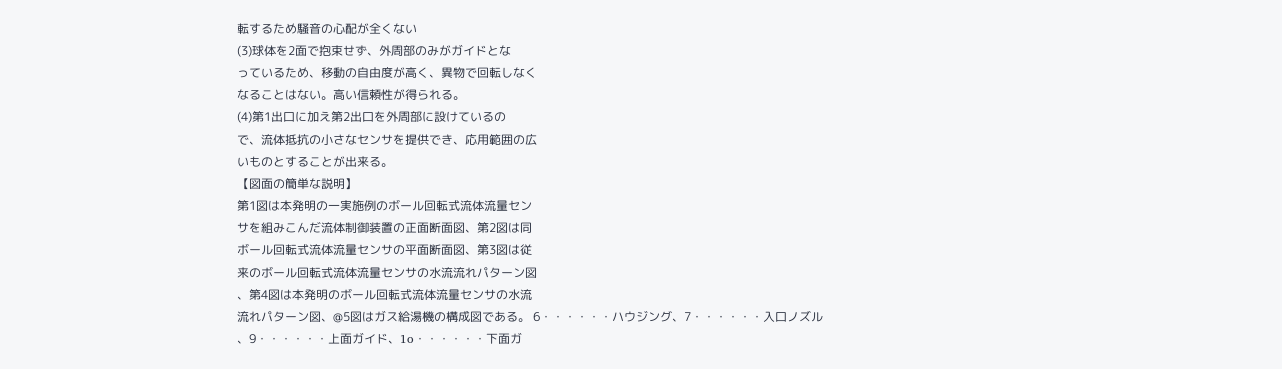転するため騒音の心配が全くない
(3)球体を2面で抱束せず、外周部のみがガイドとな
っているため、移動の自由度が高く、異物で回転しなく
なることはない。高い信頼性が得られる。
(4)第1出口に加え第2出口を外周部に設けているの
で、流体抵抗の小さなセンサを提供でき、応用範囲の広
いものとすることが出来る。
【図面の簡単な説明】
第1図は本発明の一実施例のボール回転式流体流量セン
サを組みこんだ流体制御装置の正面断面図、第2図は同
ボール回転式流体流量センサの平面断面図、第3図は従
来のボール回転式流体流量センサの水流流れパターン図
、第4図は本発明のボール回転式流体流量センサの水流
流れパターン図、@5図はガス給湯機の構成図である。 6・・・・・・ハウジング、7・・・・・・入口ノズル
、9・・・・・・上面ガイド、1o・・・・・・下面ガ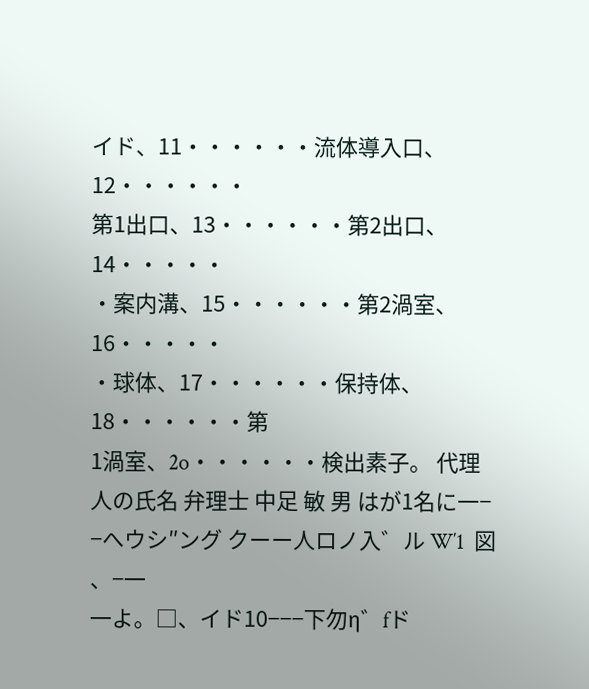イド、11・・・・・・流体導入口、12・・・・・・
第1出口、13・・・・・・第2出口、14・・・・・
・案内溝、15・・・・・・第2渦室、16・・・・・
・球体、17・・・・・・保持体、18・・・・・・第
1渦室、2o・・・・・・検出素子。 代理人の氏名 弁理士 中足 敏 男 はが1名に一−
−へウシ″ング クーー人ロノ入゛ル W′1  図                、−一
一よ。□、イド10−−−下勿η゛fド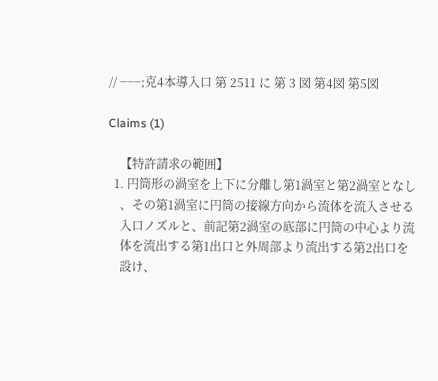// −−−;克4本導入口 第 2511 に 第 3 図 第4図 第5図

Claims (1)

    【特許請求の範囲】
  1. 円筒形の渦室を上下に分離し第1渦室と第2渦室となし
    、その第1渦室に円筒の接線方向から流体を流入させる
    入口ノズルと、前記第2渦室の底部に円筒の中心より流
    体を流出する第1出口と外周部より流出する第2出口を
    設け、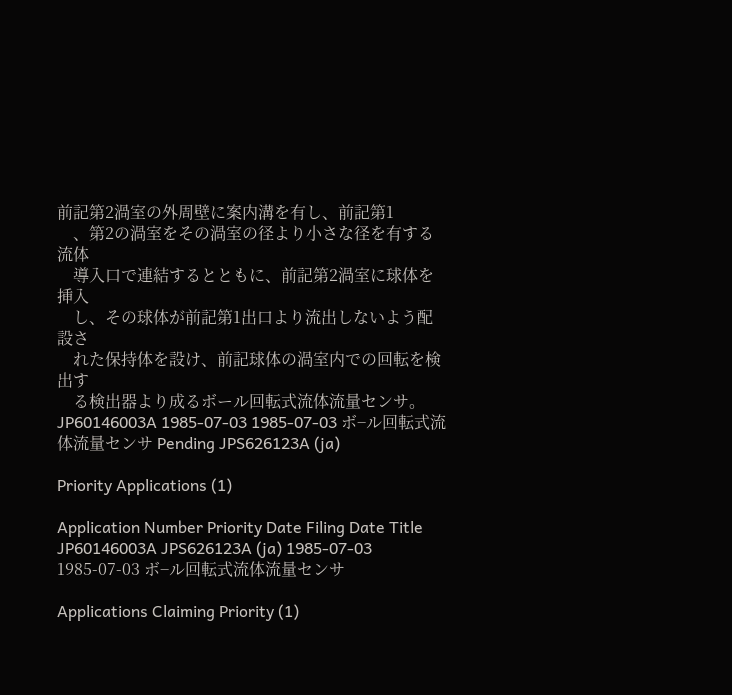前記第2渦室の外周壁に案内溝を有し、前記第1
    、第2の渦室をその渦室の径より小さな径を有する流体
    導入口で連結するとともに、前記第2渦室に球体を挿入
    し、その球体が前記第1出口より流出しないよう配設さ
    れた保持体を設け、前記球体の渦室内での回転を検出す
    る検出器より成るボール回転式流体流量センサ。
JP60146003A 1985-07-03 1985-07-03 ボ−ル回転式流体流量センサ Pending JPS626123A (ja)

Priority Applications (1)

Application Number Priority Date Filing Date Title
JP60146003A JPS626123A (ja) 1985-07-03 1985-07-03 ボ−ル回転式流体流量センサ

Applications Claiming Priority (1)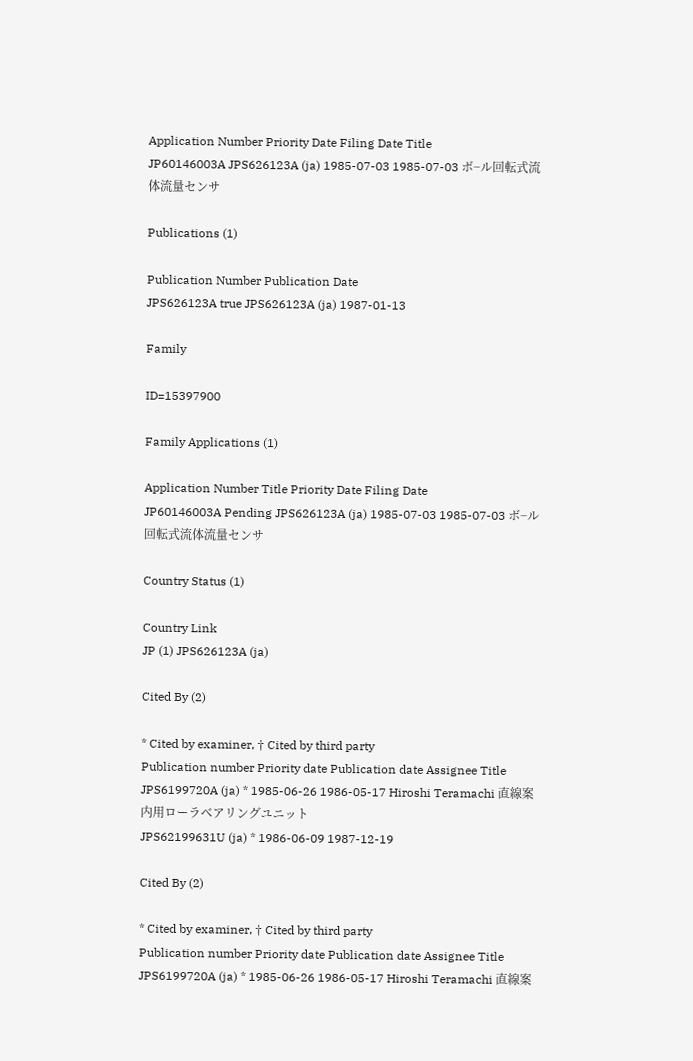Application Number Priority Date Filing Date Title
JP60146003A JPS626123A (ja) 1985-07-03 1985-07-03 ボ−ル回転式流体流量センサ

Publications (1)

Publication Number Publication Date
JPS626123A true JPS626123A (ja) 1987-01-13

Family

ID=15397900

Family Applications (1)

Application Number Title Priority Date Filing Date
JP60146003A Pending JPS626123A (ja) 1985-07-03 1985-07-03 ボ−ル回転式流体流量センサ

Country Status (1)

Country Link
JP (1) JPS626123A (ja)

Cited By (2)

* Cited by examiner, † Cited by third party
Publication number Priority date Publication date Assignee Title
JPS6199720A (ja) * 1985-06-26 1986-05-17 Hiroshi Teramachi 直線案内用ローラベアリングユニット
JPS62199631U (ja) * 1986-06-09 1987-12-19

Cited By (2)

* Cited by examiner, † Cited by third party
Publication number Priority date Publication date Assignee Title
JPS6199720A (ja) * 1985-06-26 1986-05-17 Hiroshi Teramachi 直線案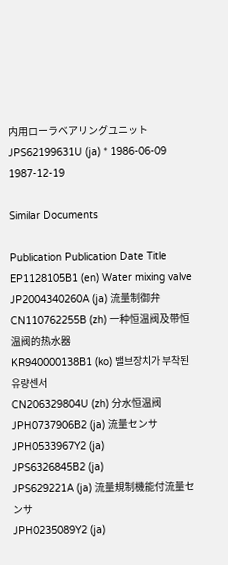内用ローラベアリングユニット
JPS62199631U (ja) * 1986-06-09 1987-12-19

Similar Documents

Publication Publication Date Title
EP1128105B1 (en) Water mixing valve
JP2004340260A (ja) 流量制御弁
CN110762255B (zh) 一种恒温阀及带恒温阀的热水器
KR940000138B1 (ko) 밸브장치가 부착된 유량센서
CN206329804U (zh) 分水恒温阀
JPH0737906B2 (ja) 流量センサ
JPH0533967Y2 (ja)
JPS6326845B2 (ja)
JPS629221A (ja) 流量規制機能付流量センサ
JPH0235089Y2 (ja)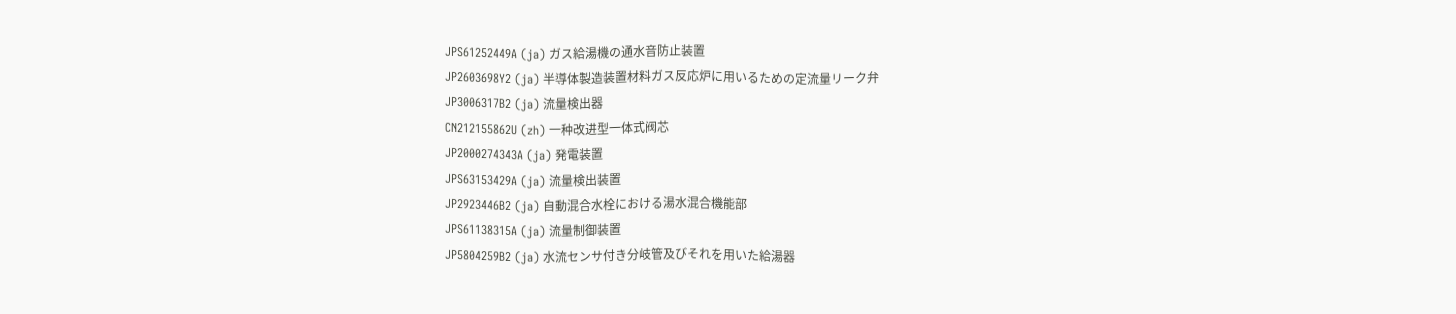JPS61252449A (ja) ガス給湯機の通水音防止装置
JP2603698Y2 (ja) 半導体製造装置材料ガス反応炉に用いるための定流量リーク弁
JP3006317B2 (ja) 流量検出器
CN212155862U (zh) 一种改进型一体式阀芯
JP2000274343A (ja) 発電装置
JPS63153429A (ja) 流量検出装置
JP2923446B2 (ja) 自動混合水栓における湯水混合機能部
JPS61138315A (ja) 流量制御装置
JP5804259B2 (ja) 水流センサ付き分岐管及びそれを用いた給湯器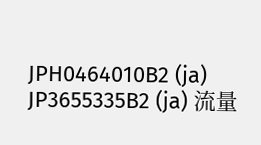JPH0464010B2 (ja)
JP3655335B2 (ja) 流量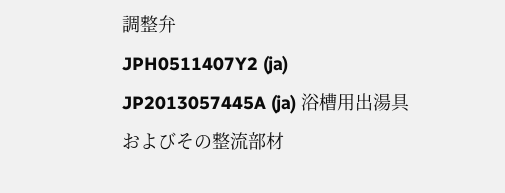調整弁
JPH0511407Y2 (ja)
JP2013057445A (ja) 浴槽用出湯具およびその整流部材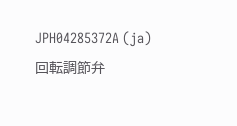JPH04285372A (ja) 回転調節弁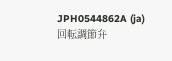JPH0544862A (ja) 回転調節弁